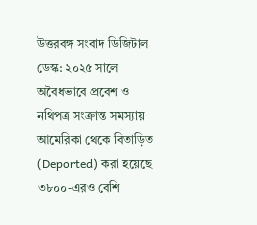উত্তরবঙ্গ সংবাদ ডিজিটাল ডেস্ক: ২০২৫ সালে অবৈধভাবে প্রবেশ ও নথিপত্র সংক্রান্ত সমস্যায় আমেরিকা থেকে বিতাড়িত (Deported) করা হয়েছে ৩৮০০-এরও বেশি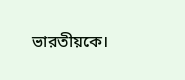ভারতীয়কে।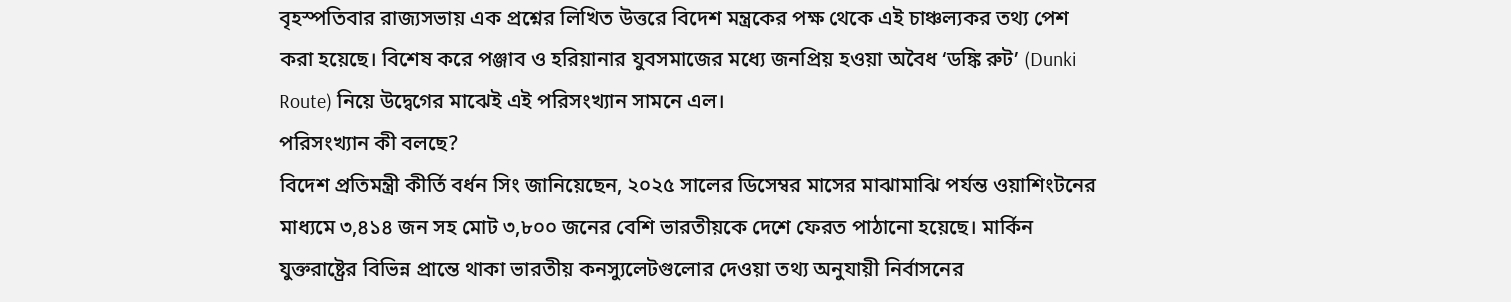বৃহস্পতিবার রাজ্যসভায় এক প্রশ্নের লিখিত উত্তরে বিদেশ মন্ত্রকের পক্ষ থেকে এই চাঞ্চল্যকর তথ্য পেশ করা হয়েছে। বিশেষ করে পঞ্জাব ও হরিয়ানার যুবসমাজের মধ্যে জনপ্রিয় হওয়া অবৈধ ‘ডঙ্কি রুট’ (Dunki Route) নিয়ে উদ্বেগের মাঝেই এই পরিসংখ্যান সামনে এল।
পরিসংখ্যান কী বলছে?
বিদেশ প্রতিমন্ত্রী কীর্তি বর্ধন সিং জানিয়েছেন, ২০২৫ সালের ডিসেম্বর মাসের মাঝামাঝি পর্যন্ত ওয়াশিংটনের মাধ্যমে ৩,৪১৪ জন সহ মোট ৩,৮০০ জনের বেশি ভারতীয়কে দেশে ফেরত পাঠানো হয়েছে। মার্কিন যুক্তরাষ্ট্রের বিভিন্ন প্রান্তে থাকা ভারতীয় কনস্যুলেটগুলোর দেওয়া তথ্য অনুযায়ী নির্বাসনের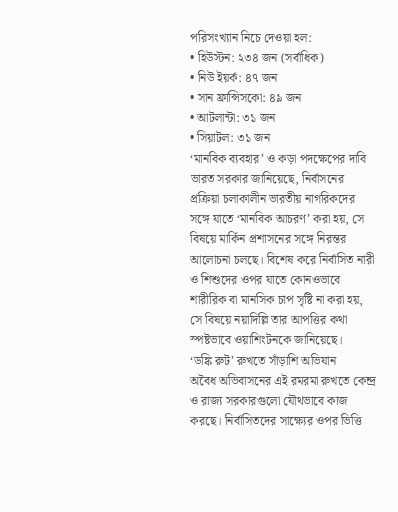পরিসংখ্যান নিচে দেওয়া হল:
• হিউস্টন: ২৩৪ জন (সর্বাধিক)
• নিউ ইয়র্ক: ৪৭ জন
• সান ফ্রান্সিসকো: ৪৯ জন
• আটলান্টা: ৩১ জন
• সিয়াটল: ৩১ জন
‘মানবিক ব্যবহার’ ও কড়া পদক্ষেপের দাবি
ভারত সরকার জানিয়েছে, নির্বাসনের প্রক্রিয়া চলাকালীন ভারতীয় নাগরিকদের সঙ্গে যাতে ‘মানবিক আচরণ’ করা হয়, সে বিষয়ে মার্কিন প্রশাসনের সঙ্গে নিরন্তর আলোচনা চলছে। বিশেষ করে নির্বাসিত নারী ও শিশুদের ওপর যাতে কোনওভাবে শারীরিক বা মানসিক চাপ সৃষ্টি না করা হয়, সে বিষয়ে নয়াদিল্লি তার আপত্তির কথা স্পষ্টভাবে ওয়াশিংটনকে জানিয়েছে।
‘ডঙ্কি রুট’ রুখতে সাঁড়াশি অভিযান
অবৈধ অভিবাসনের এই রমরমা রুখতে কেন্দ্র ও রাজ্য সরকারগুলো যৌথভাবে কাজ করছে। নির্বাসিতদের সাক্ষ্যের ওপর ভিত্তি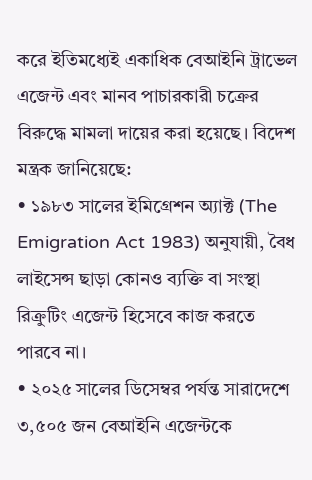করে ইতিমধ্যেই একাধিক বেআইনি ট্রাভেল এজেন্ট এবং মানব পাচারকারী চক্রের বিরুদ্ধে মামলা দায়ের করা হয়েছে। বিদেশ মন্ত্রক জানিয়েছে:
• ১৯৮৩ সালের ইমিগ্রেশন অ্যাক্ট (The Emigration Act 1983) অনুযায়ী, বৈধ লাইসেন্স ছাড়া কোনও ব্যক্তি বা সংস্থা রিক্রুটিং এজেন্ট হিসেবে কাজ করতে পারবে না।
• ২০২৫ সালের ডিসেম্বর পর্যন্ত সারাদেশে ৩,৫০৫ জন বেআইনি এজেন্টকে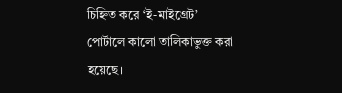চিহ্নিত করে ‘ই-মাইগ্রেট’ পোর্টালে কালো তালিকাভুক্ত করা হয়েছে।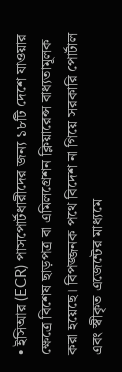• ইসিআর (ECR) পাসপোর্টধারীদের জন্য ১৮টি দেশে যাওয়ার ক্ষেত্রে বিশেষ ছাড়পত্র বা এমিলগ্রেশন ক্লিয়ারেন্স বাধ্যতামূলক করা হয়েছে। বিপজ্জনক পথে বিদেশ না গিয়ে সরকারি পোর্টাল এবং স্বীকৃত এজেন্টের মাধ্যমে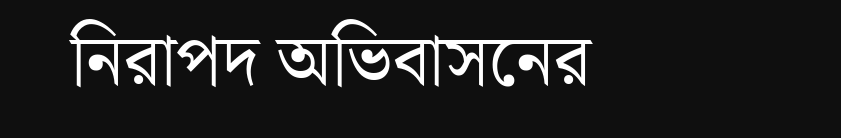নিরাপদ অভিবাসনের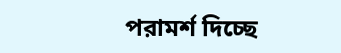পরামর্শ দিচ্ছে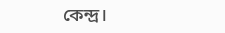কেন্দ্র।